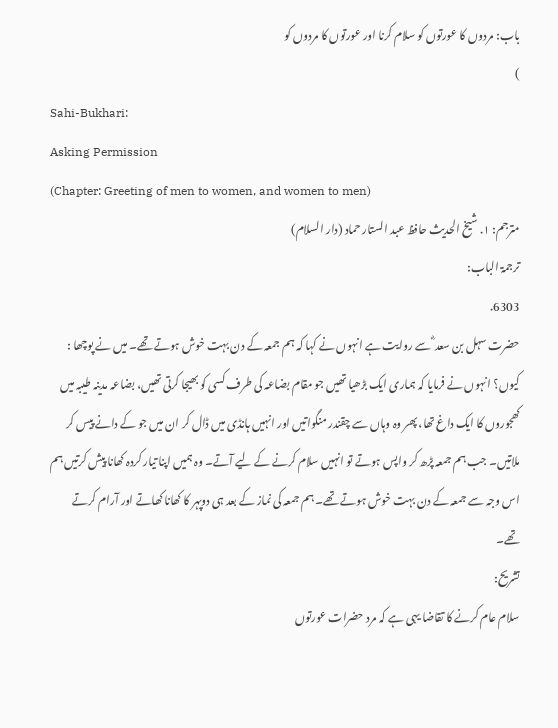باب: مردوں کا عورتوں کو سلام کرنا اور عورتوں کا مردوں کو
)
Sahi-Bukhari:
Asking Permission
(Chapter: Greeting of men to women, and women to men)
مترجم: ١. شیخ الحدیث حافظ عبد الستار حماد (دار السلام)
ترجمۃ الباب:
6303.
حضرت سہل بن سعد ؓ سے روایت ہے انہوں نے کہا کہ ہم جمعہ کے دن بہت خوش ہوتے تھے۔ میں نے پوچھا : کیوں؟ انہوں نے فرمایا کہ ہماری ایک بڑھیا تھیں جو مقام بضاعہ کی طرف کسی کو بھیجا کرتی تھیں، بضاعہ مدینہ طیبہ میں کھجوروں کا ایک داغ تھا، پھر وہ وہاں سے چقندر منگواتیں اور انہیں ہانڈی میں ڈال کر ان میں جو کے دانے پیس کر ملاتیں۔ جب ہم جمعہ پڑھ کر واپس ہوتے تو انہیں سلام کرنے کے لیے آتے۔ وہ ہمیں اپنا تیار کردہ کھانا پیش کرتیں ہم اس وجہ سے جمعہ کے دن بہت خوش ہوتے تھے۔ ہم جمعہ کی نماز کے بعد ہی دوپہر کا کھانا کھاتے اور آرام کرتے تھے۔
تشریح:
سلام عام کرنے کا تقاضا یہی ہے کہ مرد حضرات عورتوں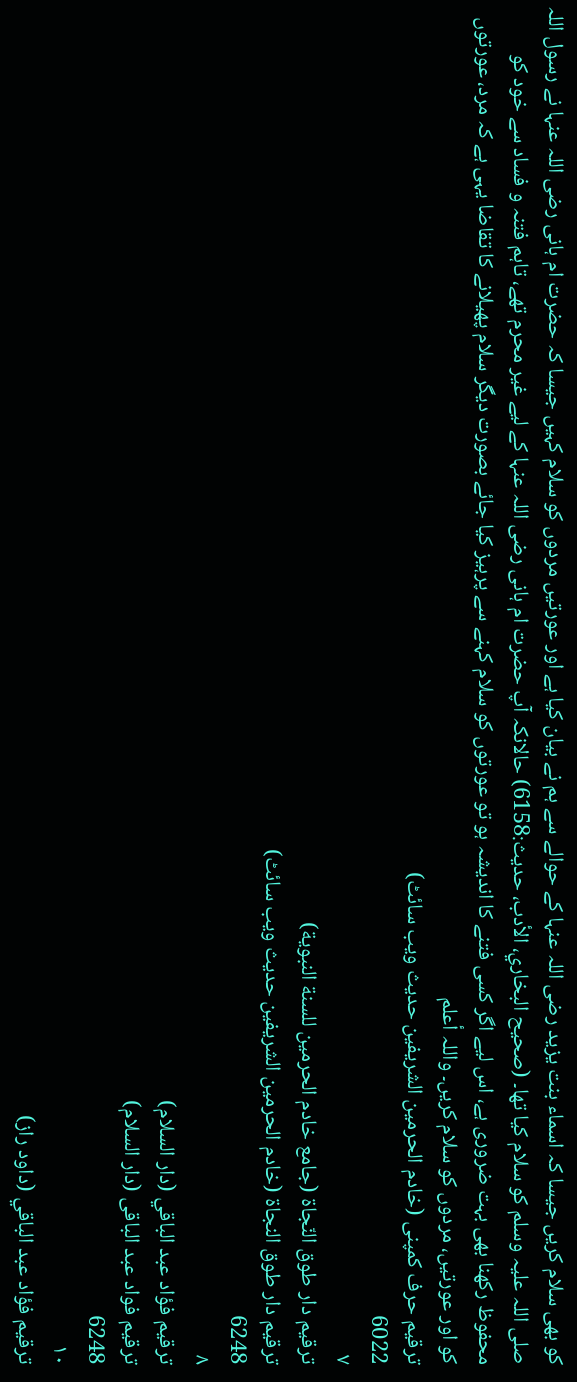کو بھی سلام کریں جیسا کہ اسماء بنت یزید رضی اللہ عنہا کے حوالے سے ہم نے بیان کیا ہے اور عورتیں مردوں کو سلام کہیں جیسا کہ حضرت ام ہانی رضی اللہ عنہا نے رسول اللہ صلی اللہ علیہ وسلم کو سلام کیا تھا۔ (صحیح البخاري، الأدب، حدیث:6158) حالانکہ آپ حضرت ام ہانی رضی اللہ عنہا کے لیے غیر محرم تھے، تاہم فتنہ و فساد سے خود کو محفوظ رکھنا بھی بہت ضروری ہے، اس لیے اگر کسی فتنے کا اندیشہ ہو تو عورتوں کو سلام کہنے سے پرہیز کیا جائے بصورت دیگر سلام پھیلانے کا تقاضا یہی ہے کہ مرد، عورتوں کو اور عورتیں، مردوں کو سلام کریں۔ واللہ أعلم
ترقیم حرف کمپنی (خادم الحرمین الشریفین حدیث ویب سائٹ)
6022
٧
ترقيم دار طوق النّجاة (جامع خادم الحرمين للسنة النبوية)
ترقیم دار طوق النجاۃ (خادم الحرمین الشریفین حدیث ویب سائٹ)
6248
٨
ترقيم فؤاد عبد الباقي (دار السلام)
ترقیم فواد عبد الباقی (دار السلام)
6248
١٠
ترقيم فؤاد عبد الباقي (داود راز)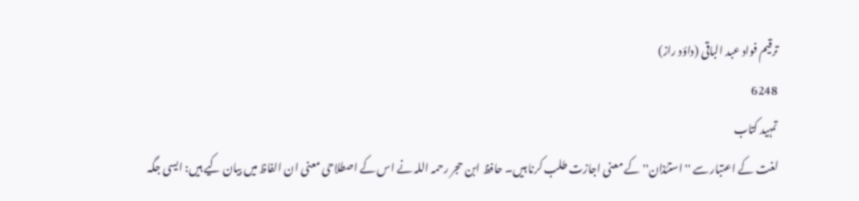ترقیم فواد عبد الباقی (داؤد راز)
6248
تمہید کتاب
لغت کے اعتبار سے ''استئذان'' کے معنی اجازت طلب کرنا ہیں۔ حافظ ابن حجر رحمہ اللہ نے اس کے اصطلاحی معنی ان الفاظ میں بیان کیے ہیں: ایسی جگہ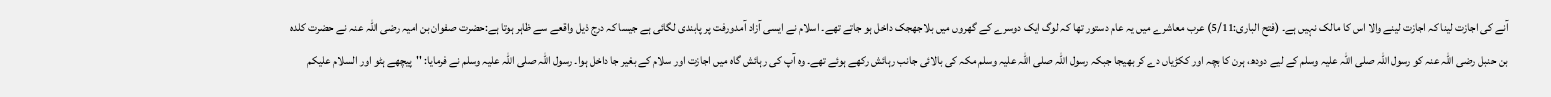آنے کی اجازت لینا کہ اجازت لینے والا اس کا مالک نہیں ہے۔ (فتح الباری:5/11) عرب معاشرے میں یہ عام دستور تھا کہ لوگ ایک دوسرے کے گھروں میں بلاجھجک داخل ہو جاتے تھے۔ اسلام نے ایسی آزاد آمدورفت پر پابندی لگائی ہے جیسا کہ درج ذیل واقعے سے ظاہر ہوتا ہے:حضرت صفوان بن امیہ رضی اللہ عنہ نے حضرت کلدہ بن حنبل رضی اللہ عنہ کو رسول اللہ صلی اللہ علیہ وسلم کے لیے دودھ، ہرن کا بچہ اور ککڑیاں دے کر بھیجا جبکہ رسول اللہ صلی اللہ علیہ وسلم مکہ کی بالائی جانب رہائش رکھے ہوئے تھے۔ وہ آپ کی رہائش گاہ میں اجازت اور سلام کے بغیر جا داخل ہوا۔ رسول اللہ صلی اللہ علیہ وسلم نے فرمایا: ''پیچھے ہٹو اور السلام علیکم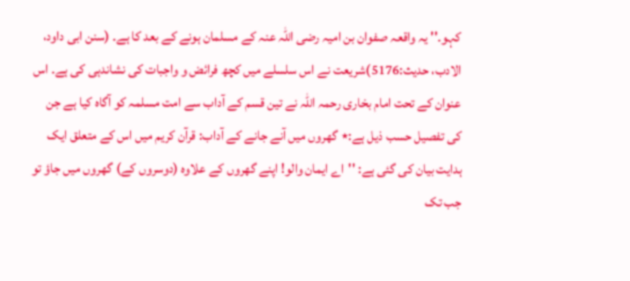کہو۔'' یہ واقعہ صفوان بن امیہ رضی اللہ عنہ کے مسلمان ہونے کے بعد کا ہے۔ (سنن ابی داود، الادب، حدیث:5176)شریعت نے اس سلسلے میں کچھ فرائض و واجبات کی نشاندہی کی ہے۔ اس عنوان کے تحت امام بخاری رحمہ اللہ نے تین قسم کے آداب سے امت مسلمہ کو آگاہ کیا ہے جن کی تفصیل حسب ذیل ہے:٭ گھروں میں آنے جانے کے آداب: قرآن کریم میں اس کے متعلق ایک ہدایت بیان کی گئی ہے: ''اے ایمان والو! اپنے گھروں کے علاوہ (دوسروں کے) گھروں میں جاؤ تو جب تک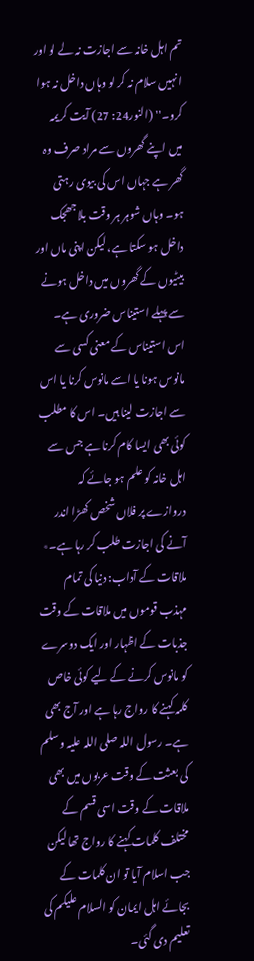تم اہل خانہ سے اجازت نہ لے لو اور انہیں سلام نہ کر لو وہاں داخل نہ ہوا کرو۔'' (النور24: 27) آیت کریمہ میں اپنے گھروں سے مراد صرف وہ گھر ہے جہاں اس کی بیوی رہتی ہو۔ وہاں شوہر ہر وقت بلا جھجک داخل ہو سکتا ہے، لیکن اپنی ماں اور بیٹیوں کے گھروں میں داخل ہونے سے پہلے استیناس ضروری ہے۔ اس استیناس کے معنی کسی سے مانوس ہونا یا اسے مانوس کرنا یا اس سے اجازت لینا ہیں۔ اس کا مطلب کوئی بھی ایسا کام کرنا ہے جس سے اہل خانہ کو علم ہو جائے کہ دروازے پر فلاں شخص کھڑا اندر آنے کی اجازت طلب کر رہا ہے۔٭ ملاقات کے آداب: دنیا کی تمام مہذب قوموں میں ملاقات کے وقت جذبات کے اظہار اور ایک دوسرے کو مانوس کرنے کے لیے کوئی خاص کلمہ کہنے کا رواج رہا ہے اور آج بھی ہے۔ رسول اللہ صلی اللہ علیہ وسلم کی بعثت کے وقت عربوں میں بھی ملاقات کے وقت اسی قسم کے مختلف کلمات کہنے کا رواج تھا لیکن جب اسلام آیا تو ان کلمات کے بجائے اہل ایمان کو السلام علیکم کی تعلیم دی گئی۔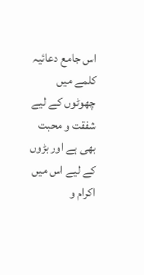اس جامع دعائیہ کلمے میں چھوٹوں کے لیے شفقت و محبت بھی ہے اور بڑوں کے لیے اس میں اکرام و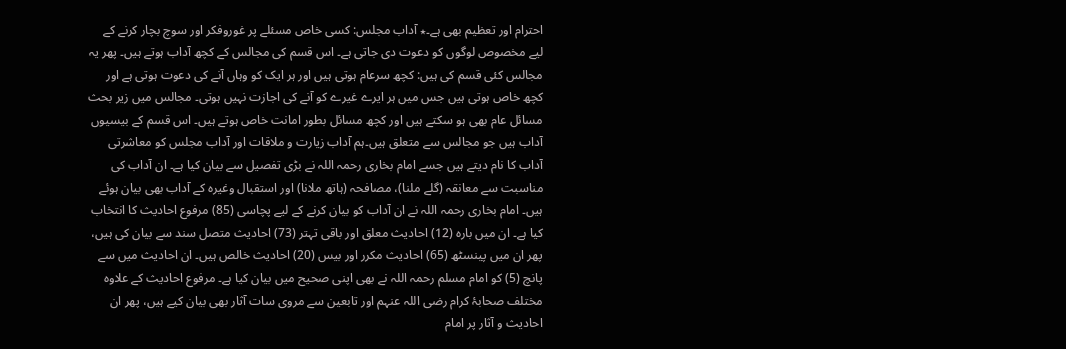احترام اور تعظیم بھی ہے۔٭ آداب مجلس: کسی خاص مسئلے پر غوروفکر اور سوچ بچار کرنے کے لیے مخصوص لوگوں کو دعوت دی جاتی ہے۔ اس قسم کی مجالس کے کچھ آداب ہوتے ہیں۔ پھر یہ مجالس کئی قسم کی ہیں: کچھ سرعام ہوتی ہیں اور ہر ایک کو وہاں آنے کی دعوت ہوتی ہے اور کچھ خاص ہوتی ہیں جس میں ہر ایرے غیرے کو آنے کی اجازت نہیں ہوتی۔ مجالس میں زیر بحث مسائل عام بھی ہو سکتے ہیں اور کچھ مسائل بطور امانت خاص ہوتے ہیں۔ اس قسم کے بیسیوں آداب ہیں جو مجالس سے متعلق ہیں۔ہم آداب زیارت و ملاقات اور آداب مجلس کو معاشرتی آداب کا نام دیتے ہیں جسے امام بخاری رحمہ اللہ نے بڑی تفصیل سے بیان کیا ہے۔ ان آداب کی مناسبت سے معانقہ (گلے ملنا)، مصافحہ (ہاتھ ملانا) اور استقبال وغیرہ کے آداب بھی بیان ہوئے ہیں۔ امام بخاری رحمہ اللہ نے ان آداب کو بیان کرنے کے لیے پچاسی (85) مرفوع احادیث کا انتخاب کیا ہے۔ ان میں بارہ (12) احادیث معلق اور باقی تہتر (73) احادیث متصل سند سے بیان کی ہیں، پھر ان میں پینسٹھ (65) احادیث مکرر اور بیس (20) احادیث خالص ہیں۔ ان احادیث میں سے پانچ (5) کو امام مسلم رحمہ اللہ نے بھی اپنی صحیح میں بیان کیا ہے۔ مرفوع احادیث کے علاوہ مختلف صحابۂ کرام رضی اللہ عنہم اور تابعین سے مروی سات آثار بھی بیان کیے ہیں، پھر ان احادیث و آثار پر امام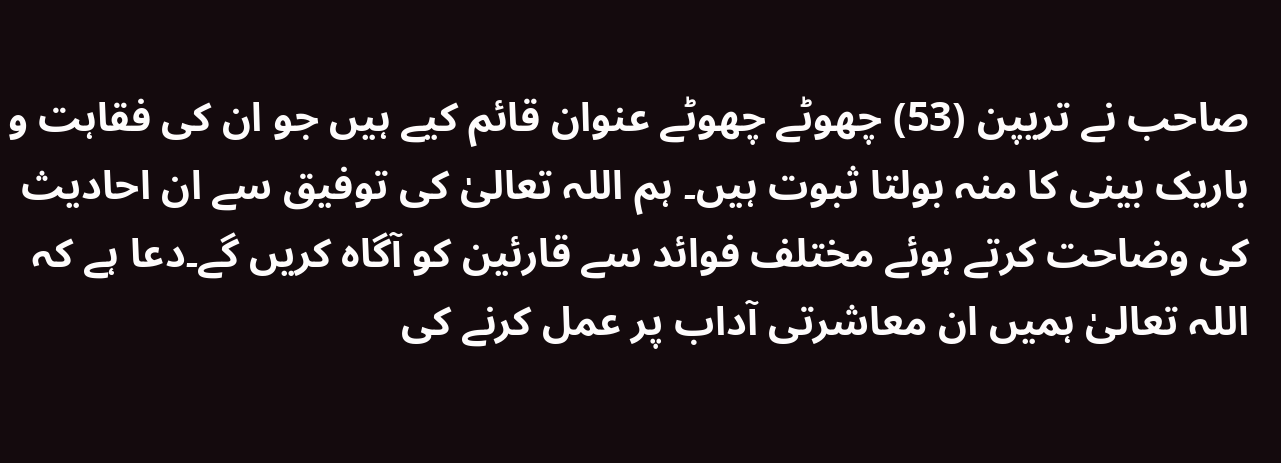صاحب نے تریپن (53) چھوٹے چھوٹے عنوان قائم کیے ہیں جو ان کی فقاہت و باریک بینی کا منہ بولتا ثبوت ہیں۔ ہم اللہ تعالیٰ کی توفیق سے ان احادیث کی وضاحت کرتے ہوئے مختلف فوائد سے قارئین کو آگاہ کریں گے۔دعا ہے کہ اللہ تعالیٰ ہمیں ان معاشرتی آداب پر عمل کرنے کی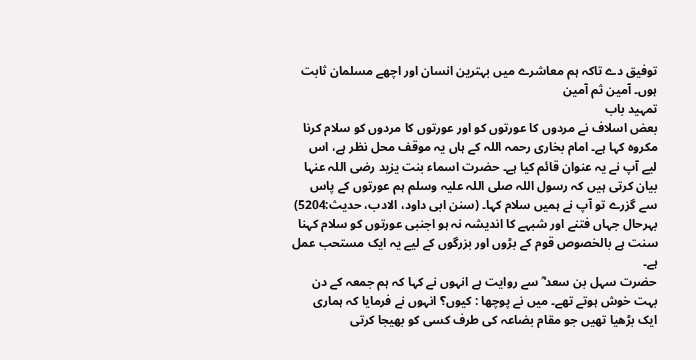توفیق دے تاکہ ہم معاشرے میں بہترین انسان اور اچھے مسلمان ثابت ہوں۔ آمین ثم آمین
تمہید باب
بعض اسلاف نے مردوں کا عورتوں کو اور عورتوں کا مردوں کو سلام کرنا مکروہ کہا ہے۔ امام بخاری رحمہ اللہ کے ہاں یہ موقف محل نظر ہے، اس لیے آپ نے یہ عنوان قائم کیا ہے۔ حضرت اسماء بنت یزید رضی اللہ عنہا بیان کرتی ہیں کہ رسول اللہ صلی اللہ علیہ وسلم ہم عورتوں کے پاس سے گزرے تو آپ نے ہمیں سلام کہا۔ (سنن ابی داود، الادب، حدیث:5204) بہرحال جہاں فتنے اور شبہے کا اندیشہ نہ ہو اجنبی عورتوں کو سلام کہنا سنت ہے بالخصوص قوم کے بڑوں اور بزرگوں کے لیے یہ ایک مستحب عمل ہے۔
حضرت سہل بن سعد ؓ سے روایت ہے انہوں نے کہا کہ ہم جمعہ کے دن بہت خوش ہوتے تھے۔ میں نے پوچھا : کیوں؟ انہوں نے فرمایا کہ ہماری ایک بڑھیا تھیں جو مقام بضاعہ کی طرف کسی کو بھیجا کرتی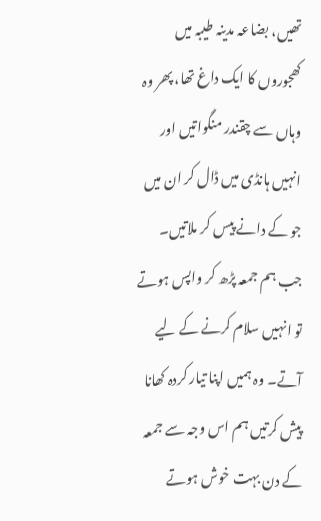تھیں، بضاعہ مدینہ طیبہ میں کھجوروں کا ایک داغ تھا، پھر وہ وہاں سے چقندر منگواتیں اور انہیں ہانڈی میں ڈال کر ان میں جو کے دانے پیس کر ملاتیں۔ جب ہم جمعہ پڑھ کر واپس ہوتے تو انہیں سلام کرنے کے لیے آتے۔ وہ ہمیں اپنا تیار کردہ کھانا پیش کرتیں ہم اس وجہ سے جمعہ کے دن بہت خوش ہوتے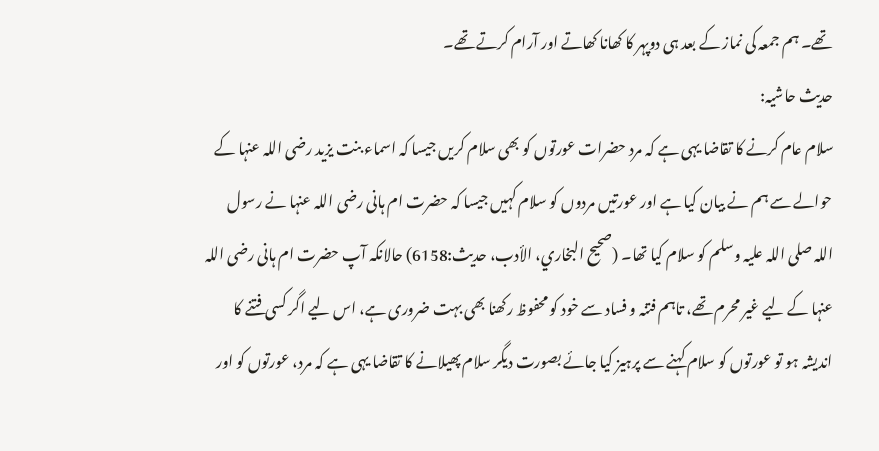تھے۔ ہم جمعہ کی نماز کے بعد ہی دوپہر کا کھانا کھاتے اور آرام کرتے تھے۔
حدیث حاشیہ:
سلام عام کرنے کا تقاضا یہی ہے کہ مرد حضرات عورتوں کو بھی سلام کریں جیسا کہ اسماء بنت یزید رضی اللہ عنہا کے حوالے سے ہم نے بیان کیا ہے اور عورتیں مردوں کو سلام کہیں جیسا کہ حضرت ام ہانی رضی اللہ عنہا نے رسول اللہ صلی اللہ علیہ وسلم کو سلام کیا تھا۔ (صحیح البخاري، الأدب، حدیث:6158) حالانکہ آپ حضرت ام ہانی رضی اللہ عنہا کے لیے غیر محرم تھے، تاہم فتنہ و فساد سے خود کو محفوظ رکھنا بھی بہت ضروری ہے، اس لیے اگر کسی فتنے کا اندیشہ ہو تو عورتوں کو سلام کہنے سے پرہیز کیا جائے بصورت دیگر سلام پھیلانے کا تقاضا یہی ہے کہ مرد، عورتوں کو اور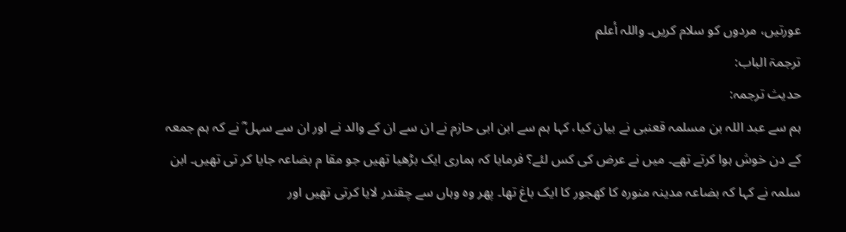عورتیں، مردوں کو سلام کریں۔ واللہ أعلم
ترجمۃ الباب:
حدیث ترجمہ:
ہم سے عبد اللہ بن مسلمہ قعنبی نے بیان کیا، کہا ہم سے ابن ابی حازم نے ان سے ان کے والد نے اور ان سے سہل ؓ نے کہ ہم جمعہ کے دن خوش ہوا کرتے تھے۔ میں نے عرض کی کس لئے؟ فرمایا کہ ہماری ایک بڑھیا تھیں جو مقا م بضاعہ جایا کر تی تھیں۔ ابن سلمہ نے کہا کہ بضاعہ مدینہ منورہ کا کھجور کا ایک باغ تھا۔ پھر وہ وہاں سے چقندر لایا کرتی تھیں اور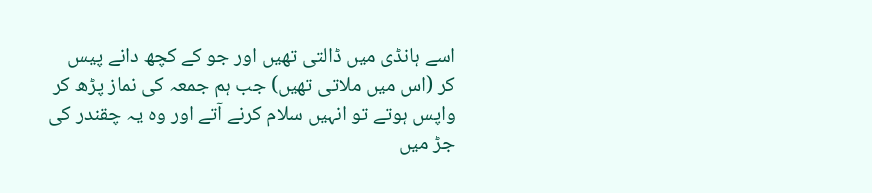اسے ہانڈی میں ڈالتی تھیں اور جو کے کچھ دانے پیس کر (اس میں ملاتی تھیں) جب ہم جمعہ کی نماز پڑھ کر واپس ہوتے تو انہیں سلام کرنے آتے اور وہ یہ چقندر کی جڑ میں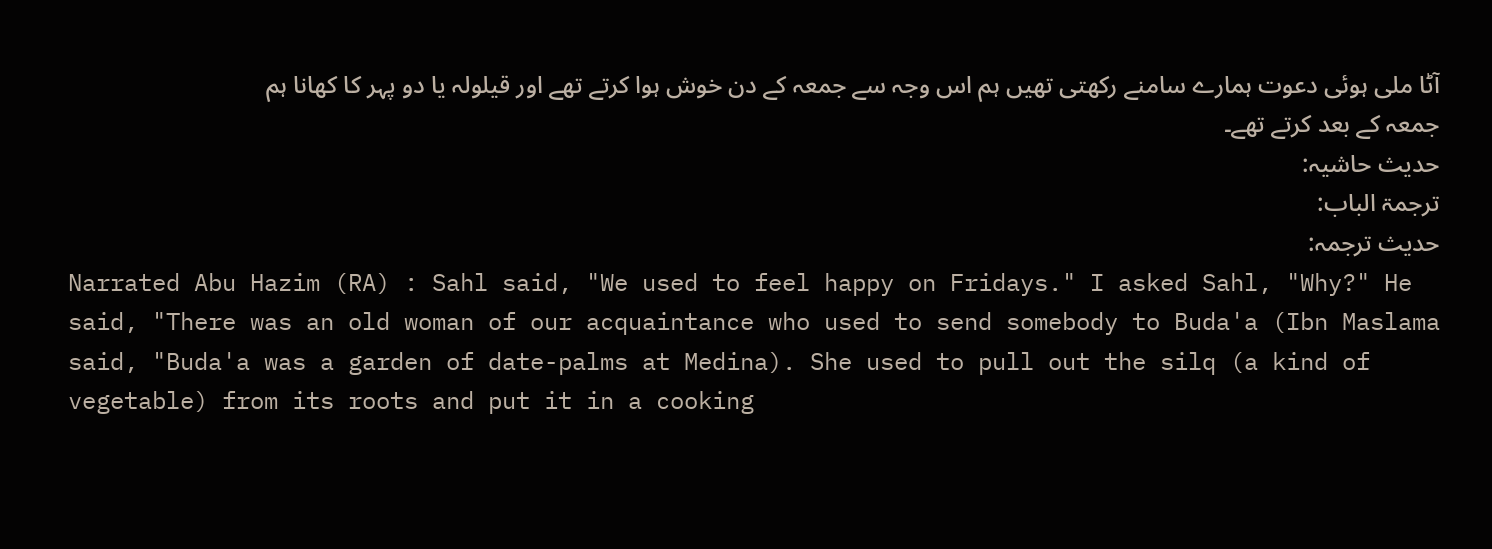آٹا ملی ہوئی دعوت ہمارے سامنے رکھتی تھیں ہم اس وجہ سے جمعہ کے دن خوش ہوا کرتے تھے اور قیلولہ یا دو پہر کا کھانا ہم جمعہ کے بعد کرتے تھے۔
حدیث حاشیہ:
ترجمۃ الباب:
حدیث ترجمہ:
Narrated Abu Hazim (RA) : Sahl said, "We used to feel happy on Fridays." I asked Sahl, "Why?" He said, "There was an old woman of our acquaintance who used to send somebody to Buda'a (Ibn Maslama said, "Buda'a was a garden of date-palms at Medina). She used to pull out the silq (a kind of vegetable) from its roots and put it in a cooking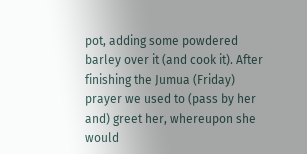pot, adding some powdered barley over it (and cook it). After finishing the Jumua (Friday) prayer we used to (pass by her and) greet her, whereupon she would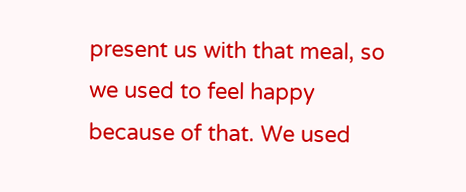present us with that meal, so we used to feel happy because of that. We used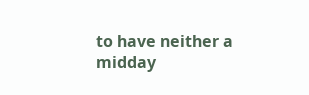to have neither a midday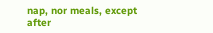nap, nor meals, except after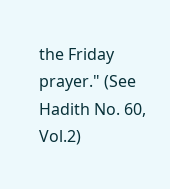the Friday prayer." (See Hadith No. 60, Vol.2)